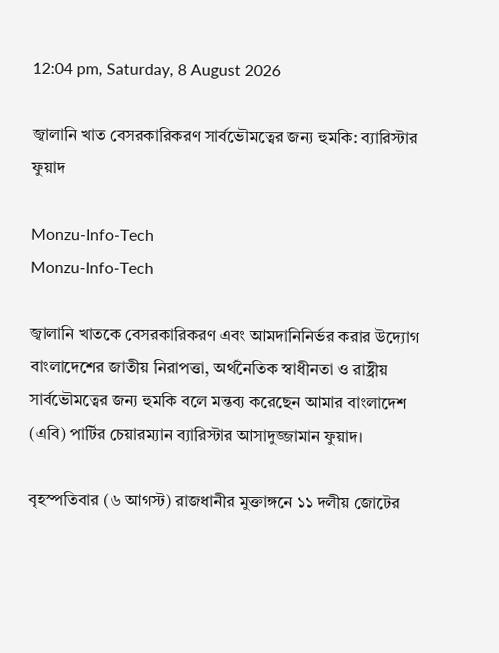12:04 pm, Saturday, 8 August 2026

জ্বালানি খাত বেসরকারিকরণ সার্বভৌমত্বের জন্য হুমকি: ব্যারিস্টার ফুয়াদ

Monzu-Info-Tech
Monzu-Info-Tech

জ্বালানি খাতকে বেসরকারিকরণ এবং আমদানিনির্ভর করার উদ্যোগ বাংলাদেশের জাতীয় নিরাপত্তা, অর্থনৈতিক স্বাধীনতা ও রাষ্ট্রীয় সার্বভৌমত্বের জন্য হুমকি বলে মন্তব্য করেছেন আমার বাংলাদেশ (এবি) পার্টির চেয়ারম্যান ব্যারিস্টার আসাদুজ্জামান ফুয়াদ।

বৃহস্পতিবার (৬ আগস্ট) রাজধানীর মুক্তাঙ্গনে ১১ দলীয় জোটের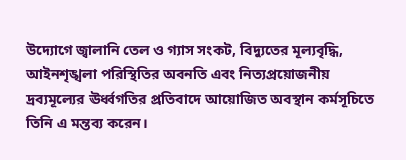উদ্যোগে জ্বালানি তেল ও গ্যাস সংকট, বিদ্যুতের মূল্যবৃদ্ধি, আইনশৃঙ্খলা পরিস্থিতির অবনতি এবং নিত্যপ্রয়োজনীয় দ্রব্যমূল্যের ঊর্ধ্বগতির প্রতিবাদে আয়োজিত অবস্থান কর্মসূচিতে তিনি এ মন্তব্য করেন।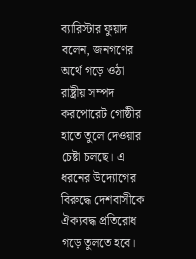ব্যারিস্টার ফুয়াদ বলেন, জনগণের অর্থে গড়ে ওঠা রাষ্ট্রীয় সম্পদ করপোরেট গোষ্ঠীর হাতে তুলে দেওয়ার চেষ্টা চলছে। এ ধরনের উদ্যোগের বিরুদ্ধে দেশবাসীকে ঐক্যবদ্ধ প্রতিরোধ গড়ে তুলতে হবে।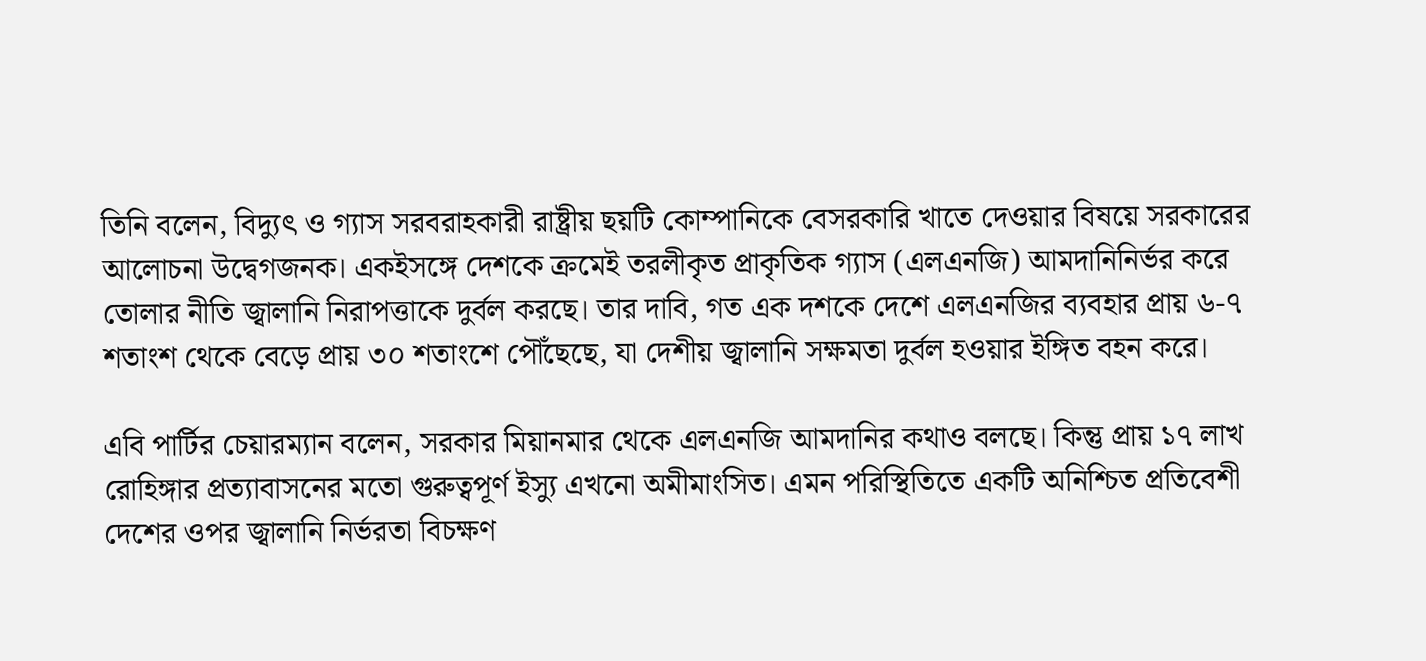তিনি বলেন, বিদ্যুৎ ও গ্যাস সরবরাহকারী রাষ্ট্রীয় ছয়টি কোম্পানিকে বেসরকারি খাতে দেওয়ার বিষয়ে সরকারের আলোচনা উদ্বেগজনক। একইসঙ্গে দেশকে ক্রমেই তরলীকৃত প্রাকৃতিক গ্যাস (এলএনজি) আমদানিনির্ভর করে তোলার নীতি জ্বালানি নিরাপত্তাকে দুর্বল করছে। তার দাবি, গত এক দশকে দেশে এলএনজির ব্যবহার প্রায় ৬-৭ শতাংশ থেকে বেড়ে প্রায় ৩০ শতাংশে পৌঁছেছে, যা দেশীয় জ্বালানি সক্ষমতা দুর্বল হওয়ার ইঙ্গিত বহন করে।

এবি পার্টির চেয়ারম্যান বলেন, সরকার মিয়ানমার থেকে এলএনজি আমদানির কথাও বলছে। কিন্তু প্রায় ১৭ লাখ রোহিঙ্গার প্রত্যাবাসনের মতো গুরুত্বপূর্ণ ইস্যু এখনো অমীমাংসিত। এমন পরিস্থিতিতে একটি অনিশ্চিত প্রতিবেশী দেশের ওপর জ্বালানি নির্ভরতা বিচক্ষণ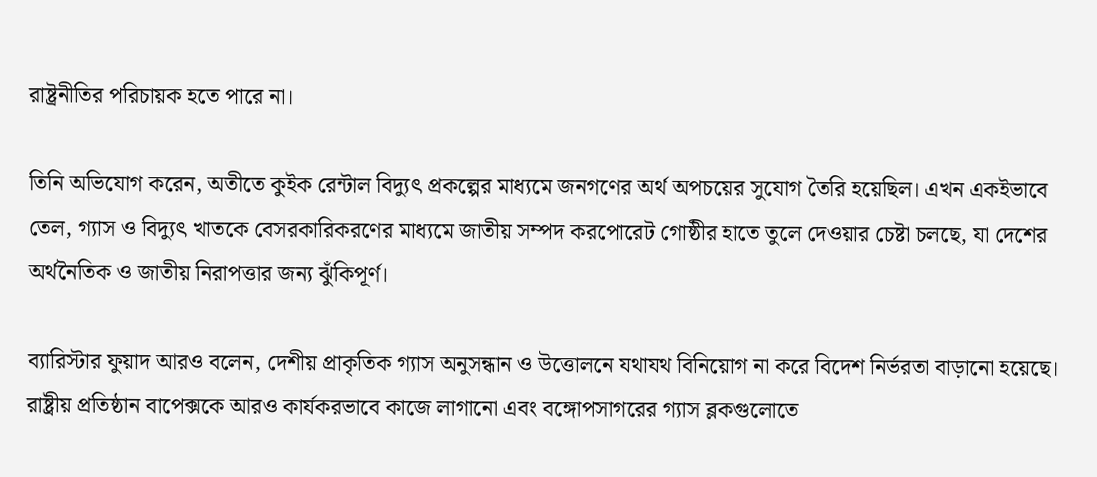রাষ্ট্রনীতির পরিচায়ক হতে পারে না।

তিনি অভিযোগ করেন, অতীতে কুইক রেন্টাল বিদ্যুৎ প্রকল্পের মাধ্যমে জনগণের অর্থ অপচয়ের সুযোগ তৈরি হয়েছিল। এখন একইভাবে তেল, গ্যাস ও বিদ্যুৎ খাতকে বেসরকারিকরণের মাধ্যমে জাতীয় সম্পদ করপোরেট গোষ্ঠীর হাতে তুলে দেওয়ার চেষ্টা চলছে, যা দেশের অর্থনৈতিক ও জাতীয় নিরাপত্তার জন্য ঝুঁকিপূর্ণ।

ব্যারিস্টার ফুয়াদ আরও বলেন, দেশীয় প্রাকৃতিক গ্যাস অনুসন্ধান ও উত্তোলনে যথাযথ বিনিয়োগ না করে বিদেশ নির্ভরতা বাড়ানো হয়েছে। রাষ্ট্রীয় প্রতিষ্ঠান বাপেক্সকে আরও কার্যকরভাবে কাজে লাগানো এবং বঙ্গোপসাগরের গ্যাস ব্লকগুলোতে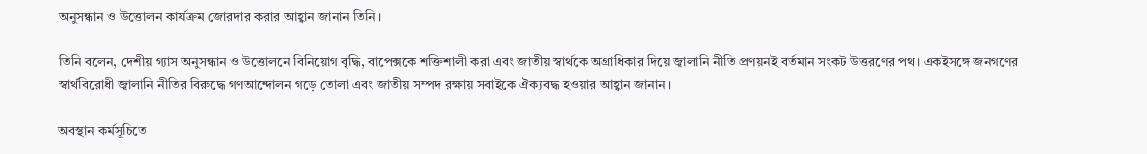অনুসন্ধান ও উত্তোলন কার্যক্রম জোরদার করার আহ্বান জানান তিনি।

তিনি বলেন, দেশীয় গ্যাস অনুসন্ধান ও উত্তোলনে বিনিয়োগ বৃদ্ধি, বাপেক্সকে শক্তিশালী করা এবং জাতীয় স্বার্থকে অগ্রাধিকার দিয়ে জ্বালানি নীতি প্রণয়নই বর্তমান সংকট উত্তরণের পথ। একইসঙ্গে জনগণের স্বার্থবিরোধী জ্বালানি নীতির বিরুদ্ধে গণআন্দোলন গড়ে তোলা এবং জাতীয় সম্পদ রক্ষায় সবাইকে ঐক্যবদ্ধ হওয়ার আহ্বান জানান।

অবস্থান কর্মসূচিতে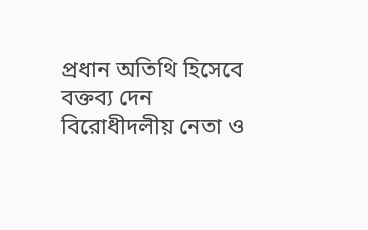প্রধান অতিথি হিসেবে বক্তব্য দেন বিরোধীদলীয় নেতা ও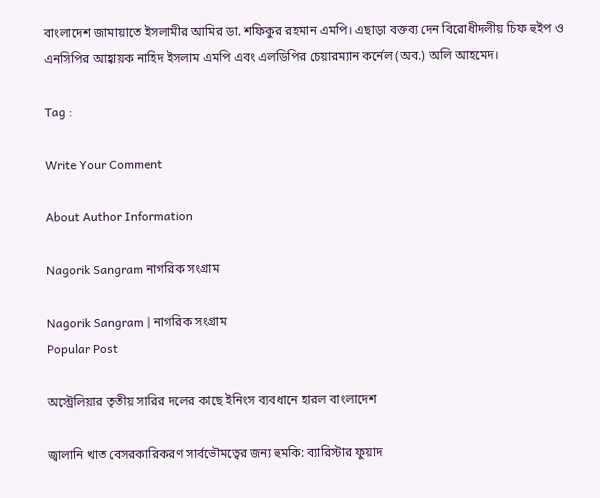বাংলাদেশ জামায়াতে ইসলামীর আমির ডা. শফিকুর রহমান এমপি। এছাড়া বক্তব্য দেন বিরোধীদলীয় চিফ হুইপ ও এনসিপির আহ্বায়ক নাহিদ ইসলাম এমপি এবং এলডিপির চেয়ারম্যান কর্নেল (অব.) অলি আহমেদ।

Tag :

Write Your Comment

About Author Information

Nagorik Sangram নাগরিক সংগ্রাম

Nagorik Sangram | নাগরিক সংগ্রাম
Popular Post

অস্ট্রেলিয়ার তৃতীয় সারির দলের কাছে ইনিংস ব্যবধানে হারল বাংলাদেশ

জ্বালানি খাত বেসরকারিকরণ সার্বভৌমত্বের জন্য হুমকি: ব্যারিস্টার ফুয়াদ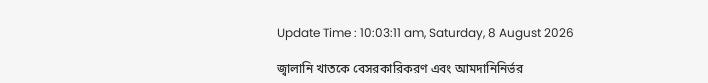Update Time : 10:03:11 am, Saturday, 8 August 2026

জ্বালানি খাতকে বেসরকারিকরণ এবং আমদানিনির্ভর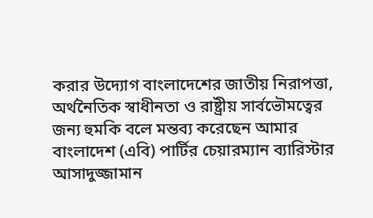করার উদ্যোগ বাংলাদেশের জাতীয় নিরাপত্তা, অর্থনৈতিক স্বাধীনতা ও রাষ্ট্রীয় সার্বভৌমত্বের জন্য হুমকি বলে মন্তব্য করেছেন আমার বাংলাদেশ (এবি) পার্টির চেয়ারম্যান ব্যারিস্টার আসাদুজ্জামান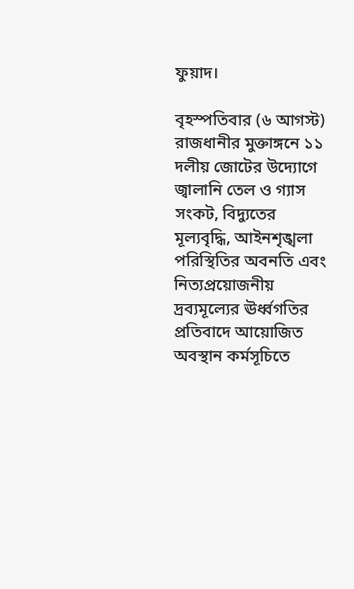ফুয়াদ।

বৃহস্পতিবার (৬ আগস্ট) রাজধানীর মুক্তাঙ্গনে ১১ দলীয় জোটের উদ্যোগে জ্বালানি তেল ও গ্যাস সংকট, বিদ্যুতের মূল্যবৃদ্ধি, আইনশৃঙ্খলা পরিস্থিতির অবনতি এবং নিত্যপ্রয়োজনীয় দ্রব্যমূল্যের ঊর্ধ্বগতির প্রতিবাদে আয়োজিত অবস্থান কর্মসূচিতে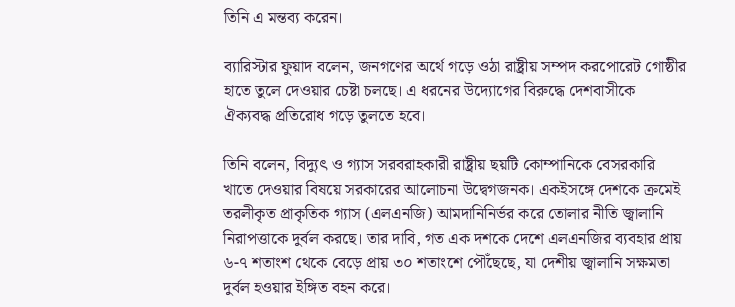তিনি এ মন্তব্য করেন।

ব্যারিস্টার ফুয়াদ বলেন, জনগণের অর্থে গড়ে ওঠা রাষ্ট্রীয় সম্পদ করপোরেট গোষ্ঠীর হাতে তুলে দেওয়ার চেষ্টা চলছে। এ ধরনের উদ্যোগের বিরুদ্ধে দেশবাসীকে ঐক্যবদ্ধ প্রতিরোধ গড়ে তুলতে হবে।

তিনি বলেন, বিদ্যুৎ ও গ্যাস সরবরাহকারী রাষ্ট্রীয় ছয়টি কোম্পানিকে বেসরকারি খাতে দেওয়ার বিষয়ে সরকারের আলোচনা উদ্বেগজনক। একইসঙ্গে দেশকে ক্রমেই তরলীকৃত প্রাকৃতিক গ্যাস (এলএনজি) আমদানিনির্ভর করে তোলার নীতি জ্বালানি নিরাপত্তাকে দুর্বল করছে। তার দাবি, গত এক দশকে দেশে এলএনজির ব্যবহার প্রায় ৬-৭ শতাংশ থেকে বেড়ে প্রায় ৩০ শতাংশে পৌঁছেছে, যা দেশীয় জ্বালানি সক্ষমতা দুর্বল হওয়ার ইঙ্গিত বহন করে।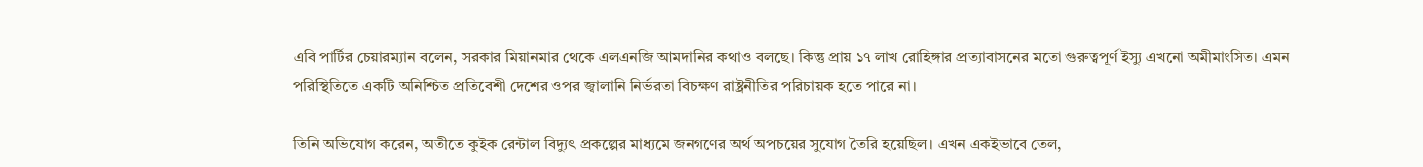এবি পার্টির চেয়ারম্যান বলেন, সরকার মিয়ানমার থেকে এলএনজি আমদানির কথাও বলছে। কিন্তু প্রায় ১৭ লাখ রোহিঙ্গার প্রত্যাবাসনের মতো গুরুত্বপূর্ণ ইস্যু এখনো অমীমাংসিত। এমন পরিস্থিতিতে একটি অনিশ্চিত প্রতিবেশী দেশের ওপর জ্বালানি নির্ভরতা বিচক্ষণ রাষ্ট্রনীতির পরিচায়ক হতে পারে না।

তিনি অভিযোগ করেন, অতীতে কুইক রেন্টাল বিদ্যুৎ প্রকল্পের মাধ্যমে জনগণের অর্থ অপচয়ের সুযোগ তৈরি হয়েছিল। এখন একইভাবে তেল,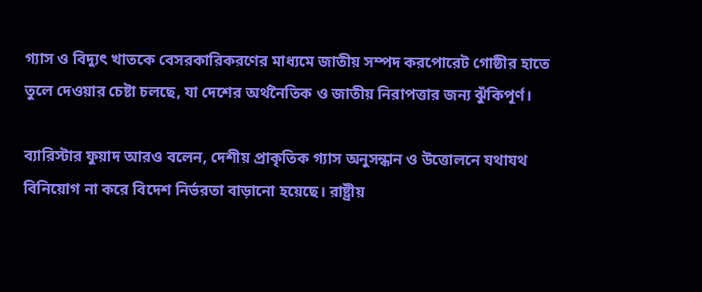গ্যাস ও বিদ্যুৎ খাতকে বেসরকারিকরণের মাধ্যমে জাতীয় সম্পদ করপোরেট গোষ্ঠীর হাতে তুলে দেওয়ার চেষ্টা চলছে, যা দেশের অর্থনৈতিক ও জাতীয় নিরাপত্তার জন্য ঝুঁকিপূর্ণ।

ব্যারিস্টার ফুয়াদ আরও বলেন, দেশীয় প্রাকৃতিক গ্যাস অনুসন্ধান ও উত্তোলনে যথাযথ বিনিয়োগ না করে বিদেশ নির্ভরতা বাড়ানো হয়েছে। রাষ্ট্রীয়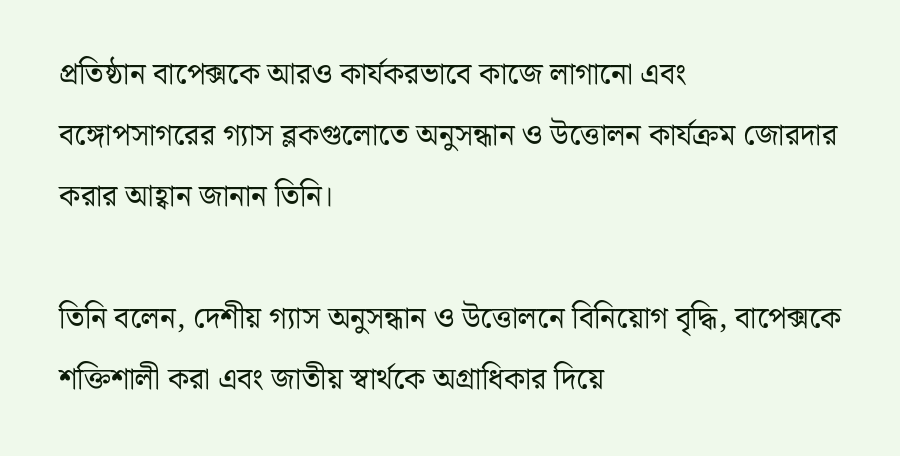প্রতিষ্ঠান বাপেক্সকে আরও কার্যকরভাবে কাজে লাগানো এবং বঙ্গোপসাগরের গ্যাস ব্লকগুলোতে অনুসন্ধান ও উত্তোলন কার্যক্রম জোরদার করার আহ্বান জানান তিনি।

তিনি বলেন, দেশীয় গ্যাস অনুসন্ধান ও উত্তোলনে বিনিয়োগ বৃদ্ধি, বাপেক্সকে শক্তিশালী করা এবং জাতীয় স্বার্থকে অগ্রাধিকার দিয়ে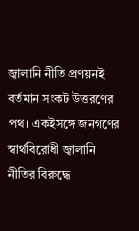জ্বালানি নীতি প্রণয়নই বর্তমান সংকট উত্তরণের পথ। একইসঙ্গে জনগণের স্বার্থবিরোধী জ্বালানি নীতির বিরুদ্ধে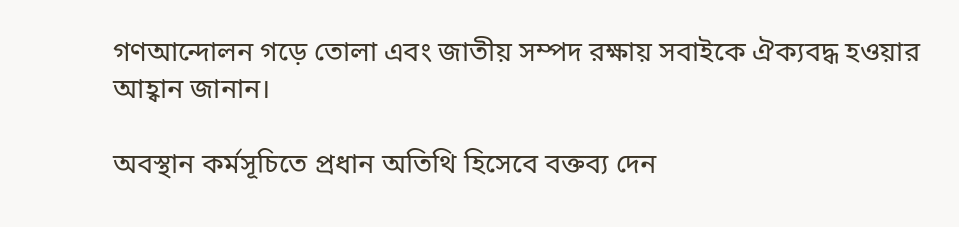গণআন্দোলন গড়ে তোলা এবং জাতীয় সম্পদ রক্ষায় সবাইকে ঐক্যবদ্ধ হওয়ার আহ্বান জানান।

অবস্থান কর্মসূচিতে প্রধান অতিথি হিসেবে বক্তব্য দেন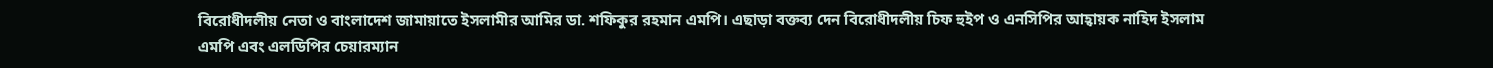বিরোধীদলীয় নেতা ও বাংলাদেশ জামায়াতে ইসলামীর আমির ডা. শফিকুর রহমান এমপি। এছাড়া বক্তব্য দেন বিরোধীদলীয় চিফ হুইপ ও এনসিপির আহ্বায়ক নাহিদ ইসলাম এমপি এবং এলডিপির চেয়ারম্যান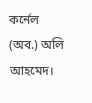কর্নেল (অব.) অলি আহমেদ।